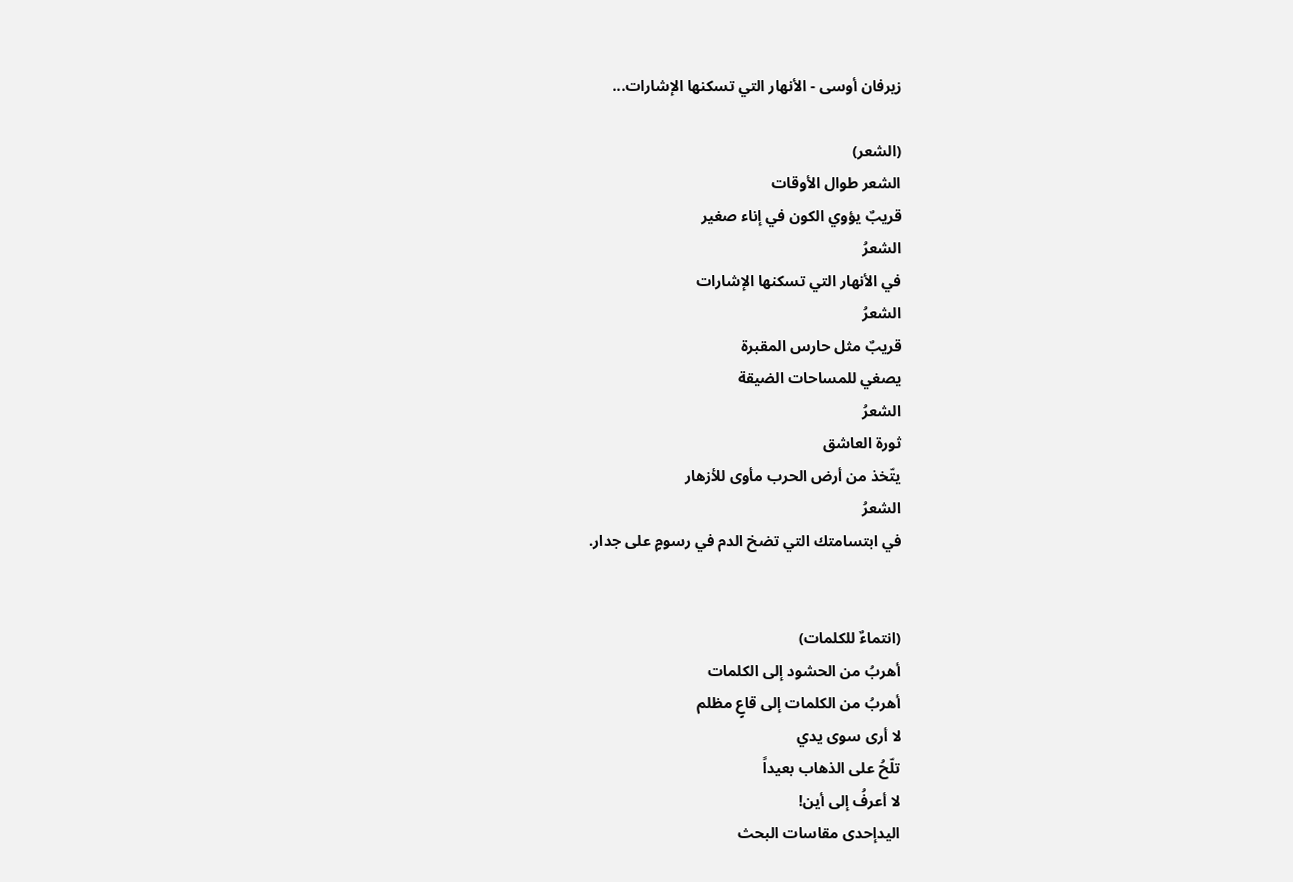زيرفان أوسى - الأنهار التي تسكنها الإشارات...

(الشعر)
الشعر طوال الأوقات
قريبٌ يؤوي الكون في إناء صغير
الشعرُ
في الأنهار التي تسكنها الإشارات
الشعرُ
قريبٌ مثل حارس المقبرة
يصغي للمساحات الضيقة
الشعرُ
ثورة العاشق
يتّخذ من أرض الحرب مأوى للأزهار
الشعرُ
في ابتسامتك التي تضخ الدم في رسومٍ على جدار.


(انتماءٌ للكلمات)
أهربُ من الحشود إلى الكلمات
أهربُ من الكلمات إلى قاعٍ مظلم
لا أرى سوى يدي
تلّحُ على الذهاب بعيداً
لا أعرفُ إلى أين!
اليدإحدى مقاسات البحث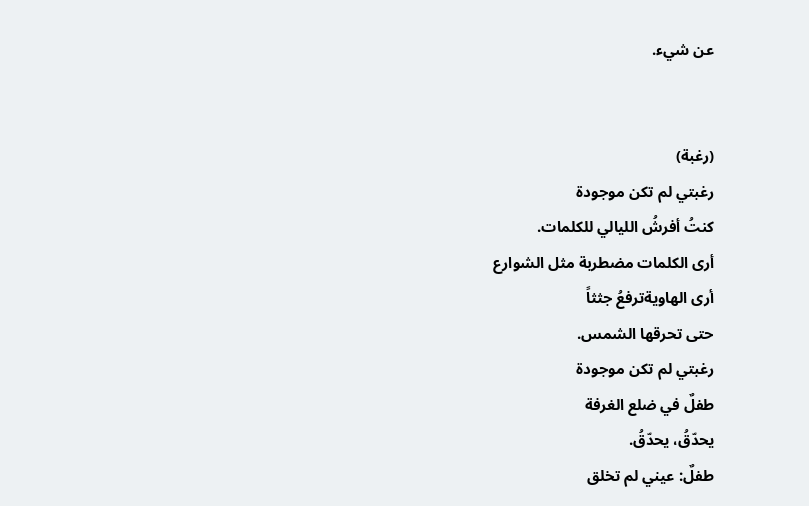عن شيء.


(رغبة)
رغبتي لم تكن موجودة
كنتُ أفرشُ الليالي للكلمات.
أرى الكلمات مضطربة مثل الشوارع
أرى الهاويةترفعُ جثثاً
حتى تحرقها الشمس.
رغبتي لم تكن موجودة
طفلٌ في ضلع الغرفة
يحدّقُ، يحدّقُ.
طفلٌ: عيني لم تخلق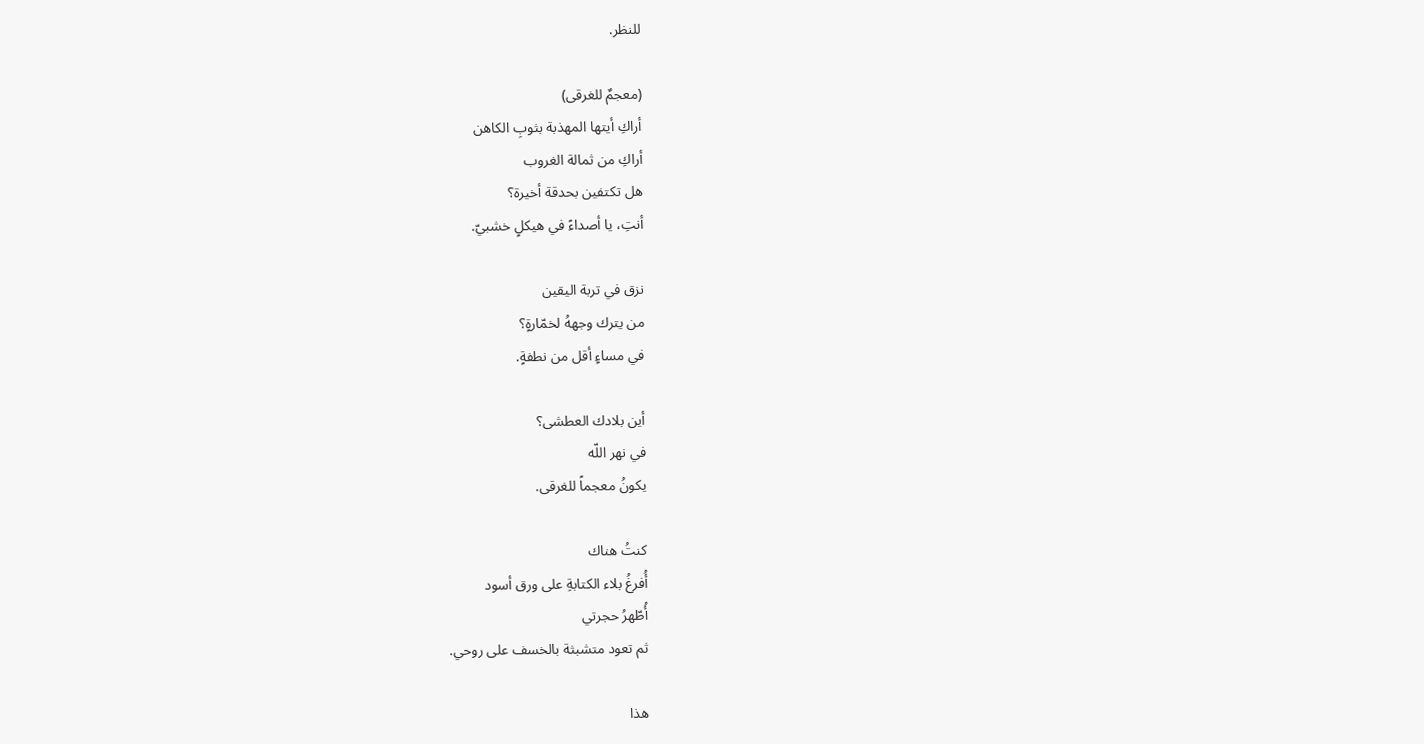للنظر.

(معجمٌ للغرقى)
أراكِ أيتها المهذبة بثوبِ الكاهن
أراكِ من ثمالة الغروب
هل تكتفين بحدقة أخيرة؟
أنتِ، يا أصداءً في هيكلٍ خشبيّ.

نزق في تربة اليقين
من يترك وجههُ لخمّارةٍ؟
في مساءٍ أقل من نطفةٍ.

أين بلادك العطشى؟
في نهر اللّه
يكونُ معجماً للغرقى.

كنتُ هناك
أُفرغُ بلاء الكتابةِ على ورق أسود
أُطّهرُ حجرتي
ثم تعود متشبثة بالخسف على روحي.

هذا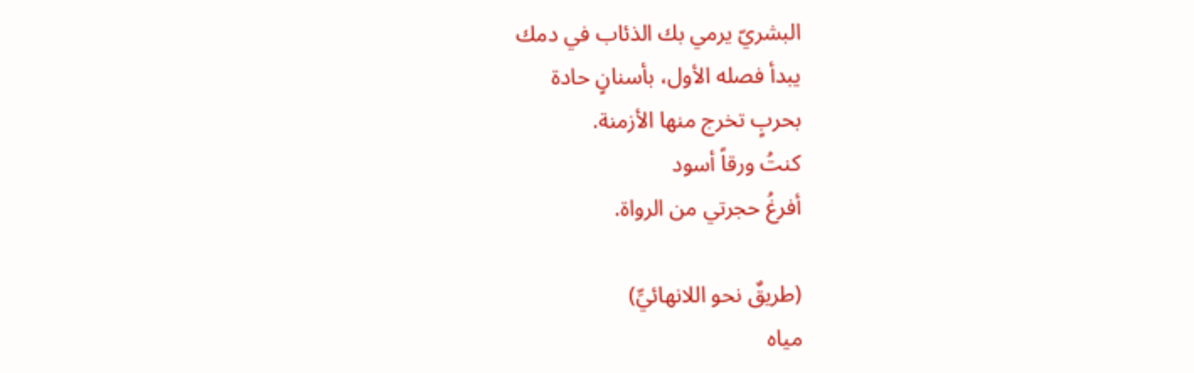البشريّ يرمي بك الذئاب في دمك
يبدأ فصله الأول، بأسنانٍ حادة
بحربٍ تخرج منها الأزمنة.
كنتُ ورقاً أسود
أفرغُ حجرتي من الرواة.

(طريقٌ نحو اللانهائيِّ)
مياه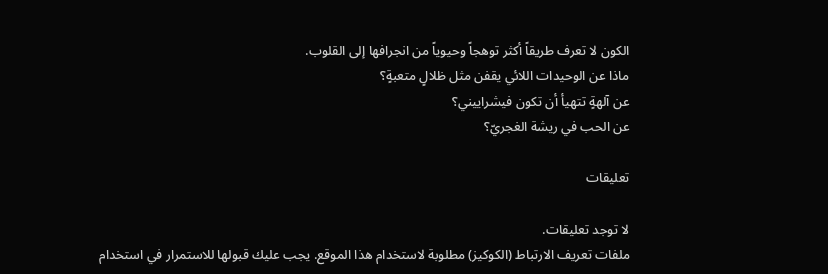الكون لا تعرف طريقاً أكثر توهجاً وحيوياً من انجرافها إلى القلوب.
ماذا عن الوحيدات اللائي يقفن مثل ظلالٍ متعبةٍ؟
عن آلهةٍ تتهيأ أن تكون فيشراييني؟
عن الحب في ريشة الغجريّ؟

تعليقات

لا توجد تعليقات.
ملفات تعريف الارتباط (الكوكيز) مطلوبة لاستخدام هذا الموقع. يجب عليك قبولها للاستمرار في استخدام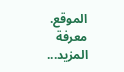الموقع. معرفة المزيد...